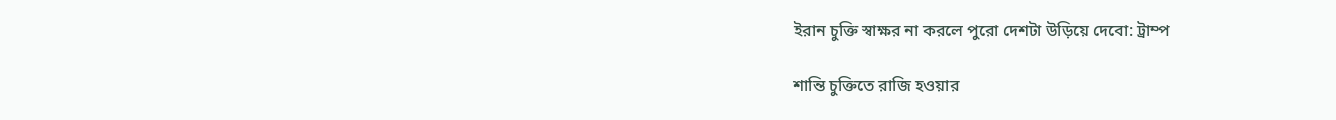ইরান চুক্তি স্বাক্ষর না করলে পুরো দেশটা উড়িয়ে দেবো: ট্রাম্প

শান্তি চুক্তিতে রাজি হওয়ার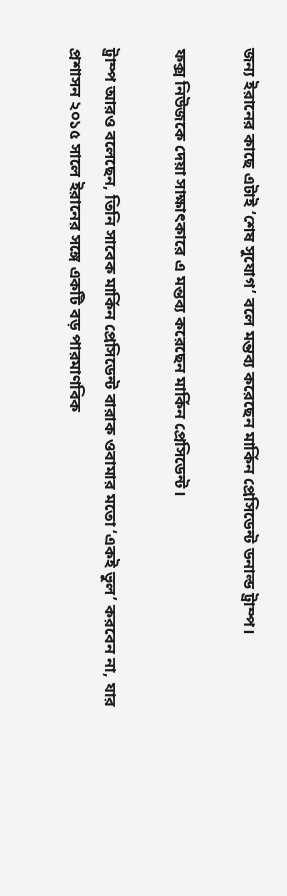জন্য ইরানের কাছে এটাই ‘শেষ সুযোগ’ বলে মন্তব্য করেছেন মার্কিন প্রেসিডেন্ট ডনাল্ড ট্রাম্প।

ফক্স নিউজকে দেয়া সাক্ষাৎকারে এ মন্তব্য করেছেন মার্কিন প্রেসিডেন্ট।

ট্রাম্প আরও বলেছেন, তিনি সাবেক মার্কিন প্রেসিডেন্ট বারাক ওবামার মতো ‘একই ভুল’ করবেন না, যার প্রশাসন ২০১৫ সালে ইরানের সঙ্গে একটি বড় পারমাণবিক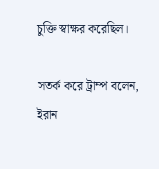চুক্তি স্বাক্ষর করেছিল।

সতর্ক করে ট্রাম্প বলেন,
ইরান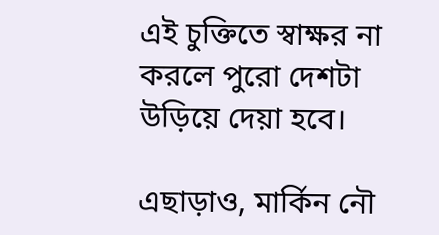এই চুক্তিতে স্বাক্ষর না করলে পুরো দেশটা উড়িয়ে দেয়া হবে।

এছাড়াও, মার্কিন নৌ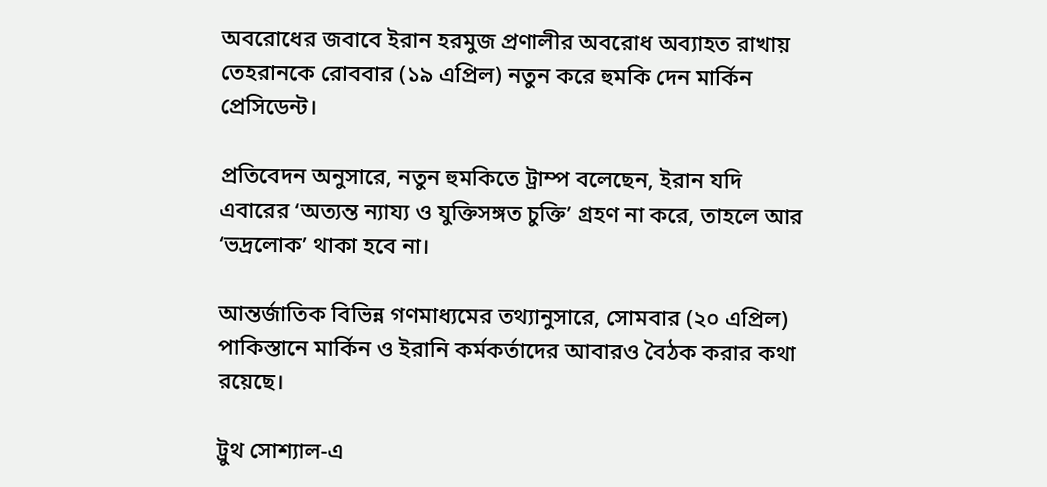অবরোধের জবাবে ইরান হরমুজ প্রণালীর অবরোধ অব্যাহত রাখায় তেহরানকে রোববার (১৯ এপ্রিল) নতুন করে হুমকি দেন মার্কিন প্রেসিডেন্ট।

প্রতিবেদন অনুসারে, নতুন হুমকিতে ট্রাম্প বলেছেন, ইরান যদি এবারের ‘অত্যন্ত ন্যায্য ও যুক্তিসঙ্গত চুক্তি’ গ্রহণ না করে, তাহলে আর ‘ভদ্রলোক’ থাকা হবে না।

আন্তর্জাতিক বিভিন্ন গণমাধ্যমের তথ্যানুসারে, সোমবার (২০ এপ্রিল) পাকিস্তানে মার্কিন ও ইরানি কর্মকর্তাদের আবারও বৈঠক করার কথা রয়েছে।

ট্রুথ সোশ্যাল-এ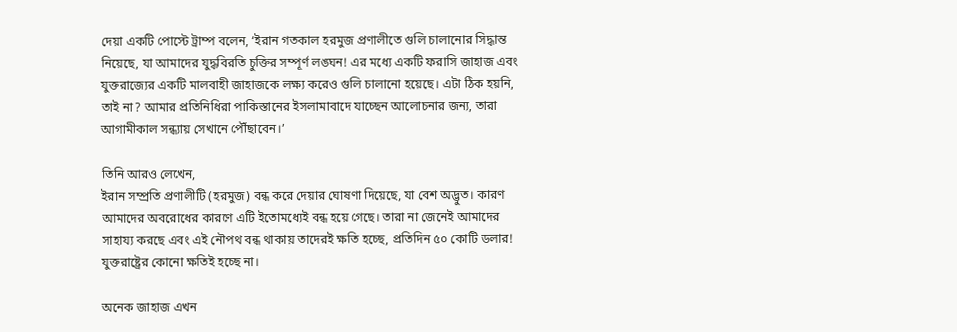দেয়া একটি পোস্টে ট্রাম্প বলেন, ‘ইরান গতকাল হরমুজ প্রণালীতে গুলি চালানোর সিদ্ধান্ত নিয়েছে, যা আমাদের যুদ্ধবিরতি চুক্তির সম্পূর্ণ লঙ্ঘন! এর মধ্যে একটি ফরাসি জাহাজ এবং যুক্তরাজ্যের একটি মালবাহী জাহাজকে লক্ষ্য করেও গুলি চালানো হয়েছে। এটা ঠিক হয়নি, তাই না? আমার প্রতিনিধিরা পাকিস্তানের ইসলামাবাদে যাচ্ছেন আলোচনার জন্য, তারা আগামীকাল সন্ধ্যায় সেখানে পৌঁছাবেন।’

তিনি আরও লেখেন,
ইরান সম্প্রতি প্রণালীটি (হরমুজ) বন্ধ করে দেয়ার ঘোষণা দিয়েছে, যা বেশ অদ্ভুত। কারণ আমাদের অবরোধের কারণে এটি ইতোমধ্যেই বন্ধ হয়ে গেছে। তারা না জেনেই আমাদের সাহায্য করছে এবং এই নৌপথ বন্ধ থাকায় তাদেরই ক্ষতি হচ্ছে, প্রতিদিন ৫০ কোটি ডলার! যুক্তরাষ্ট্রের কোনো ক্ষতিই হচ্ছে না।

অনেক জাহাজ এখন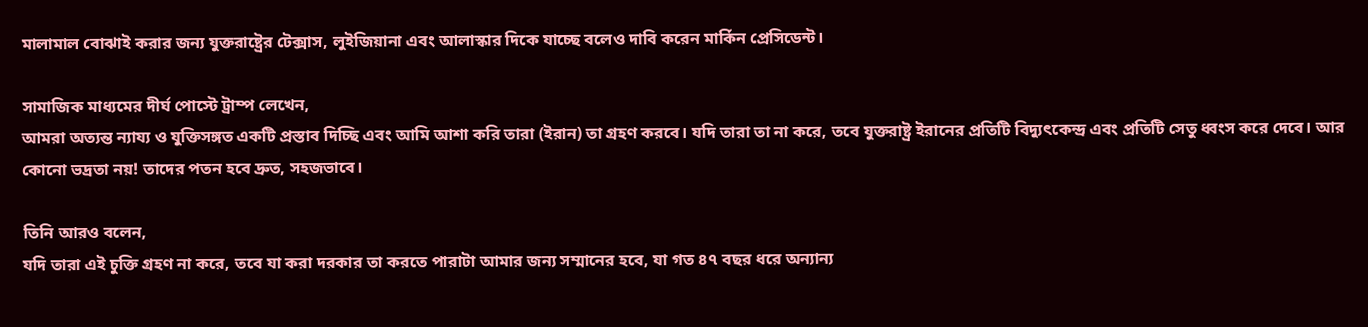মালামাল বোঝাই করার জন্য যুক্তরাষ্ট্রের টেক্সাস, লুইজিয়ানা এবং আলাস্কার দিকে যাচ্ছে বলেও দাবি করেন মার্কিন প্রেসিডেন্ট।

সামাজিক মাধ্যমের দীর্ঘ পোস্টে ট্রাম্প লেখেন,
আমরা অত্যন্ত ন্যায্য ও যুক্তিসঙ্গত একটি প্রস্তাব দিচ্ছি এবং আমি আশা করি তারা (ইরান) তা গ্রহণ করবে। যদি তারা তা না করে, তবে যুক্তরাষ্ট্র ইরানের প্রতিটি বিদ্যুৎকেন্দ্র এবং প্রতিটি সেতু ধ্বংস করে দেবে। আর কোনো ভদ্রতা নয়! তাদের পতন হবে দ্রুত, সহজভাবে।

তিনি আরও বলেন,
যদি তারা এই চুক্তি গ্রহণ না করে, তবে যা করা দরকার তা করতে পারাটা আমার জন্য সম্মানের হবে, যা গত ৪৭ বছর ধরে অন্যান্য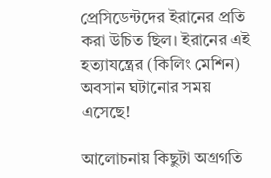প্রেসিডেন্টদের ইরানের প্রতি করা উচিত ছিল। ইরানের এই হত্যাযন্ত্রের (কিলিং মেশিন) অবসান ঘটানোর সময় এসেছে!

আলোচনায় কিছুটা অগ্রগতি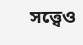সত্ত্বেও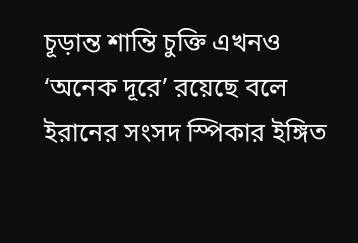চূড়ান্ত শান্তি চুক্তি এখনও ‘অনেক দূরে’ রয়েছে বলে ইরানের সংসদ স্পিকার ইঙ্গিত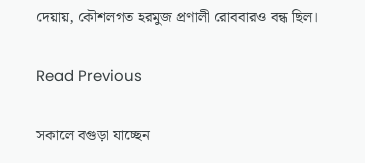দেয়ায়, কৌশলগত হরমুজ প্রণালী রোববারও বন্ধ ছিল।

Read Previous

সকালে বগুড়া যাচ্ছেন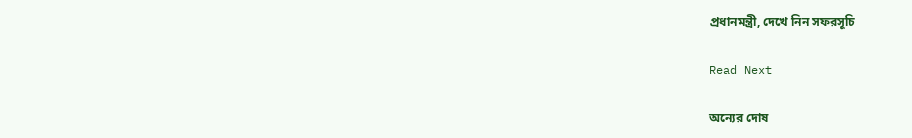প্রধানমন্ত্রী, দেখে নিন সফরসূচি

Read Next

অন্যের দোষ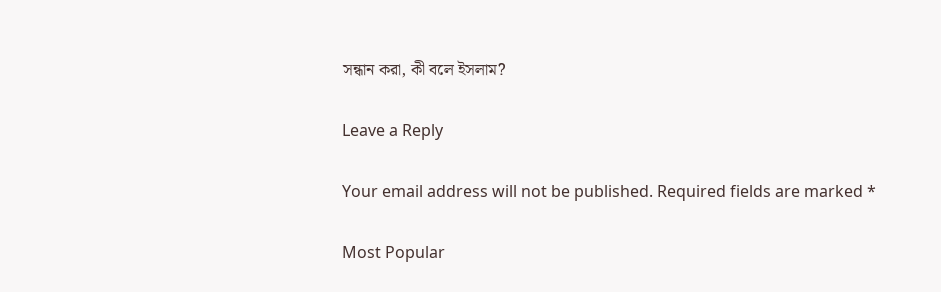সন্ধান করা, কী বলে ইসলাম?

Leave a Reply

Your email address will not be published. Required fields are marked *

Most Popular